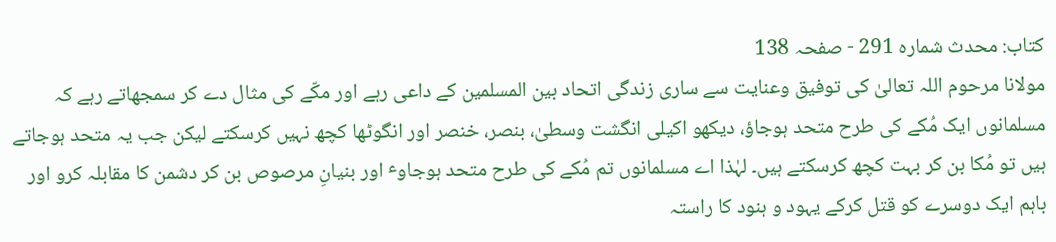کتاب: محدث شمارہ 291 - صفحہ 138
مولانا مرحوم اللہ تعالیٰ کی توفیق وعنایت سے ساری زندگی اتحاد بین المسلمین کے داعی رہے اور مکّے کی مثال دے کر سمجھاتے رہے کہ مسلمانوں ایک مُکے کی طرح متحد ہوجاؤ، دیکھو اکیلی انگشت وسطیٰ، بنصر، خنصر اور انگوٹھا کچھ نہیں کرسکتے لیکن جب یہ متحد ہوجاتے ہیں تو مُکا بن کر بہت کچھ کرسکتے ہیں۔ لہٰذا اے مسلمانوں تم مُکے کی طرح متحد ہوجاوٴ اور بنیانِ مرصوص بن کر دشمن کا مقابلہ کرو اور باہم ایک دوسرے کو قتل کرکے یہود و ہنود کا راستہ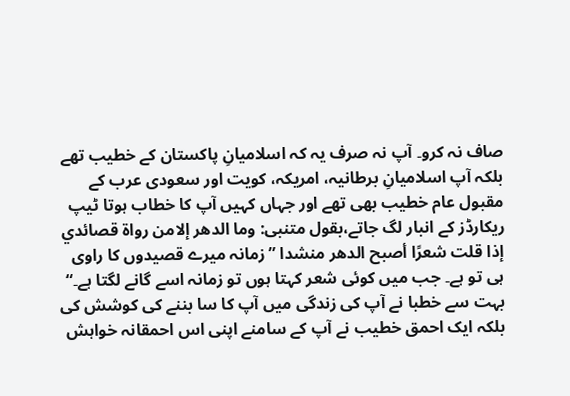صاف نہ کرو۔ آپ نہ صرف یہ کہ اسلامیانِ پاکستان کے خطیب تھے بلکہ آپ اسلامیانِ برطانیہ، امریکہ، کویت اور سعودی عرب کے مقبول عام خطیب بھی تھے اور جہاں کہیں آپ کا خطاب ہوتا ٹیپ ریکارڈز کے انبار لگ جاتے،بقول متنبی: وما الدهر إلامن رواة قصائدي إذا قلت شعرًا أصبح الدهر منشدا ” زمانہ میرے قصیدوں کا راوی ہی تو ہے۔ جب میں کوئی شعر کہتا ہوں تو زمانہ اسے گانے لگتا ہے۔“ بہت سے خطبا نے آپ کی زندگی میں آپ کا سا بننے کی کوشش کی بلکہ ایک احمق خطیب نے آپ کے سامنے اپنی اس احمقانہ خواہش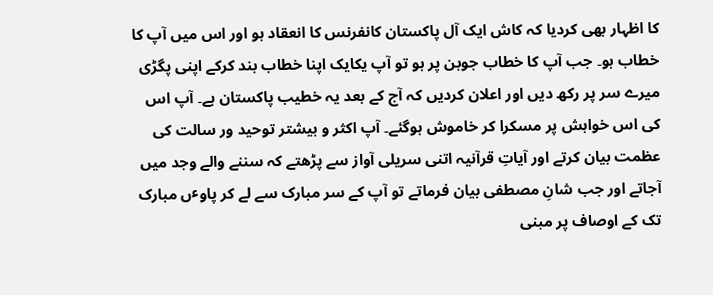کا اظہار بھی کردیا کہ کاش ایک آل پاکستان کانفرنس کا انعقاد ہو اور اس میں آپ کا خطاب ہو۔ جب آپ کا خطاب جوبن پر ہو تو آپ یکایک اپنا خطاب بند کرکے اپنی پگڑی میرے سر پر رکھ دیں اور اعلان کردیں کہ آج کے بعد یہ خطیب پاکستان ہے۔ آپ اس کی اس خواہش پر مسکرا کر خاموش ہوگئے۔ آپ اکثر و بیشتر توحید ور سالت کی عظمت بیان کرتے اور آیاتِ قرآنیہ اتنی سریلی آواز سے پڑھتے کہ سننے والے وجد میں آجاتے اور جب شانِ مصطفی بیان فرماتے تو آپ کے سر مبارک سے لے کر پاوٴں مبارک تک کے اوصاف پر مبنی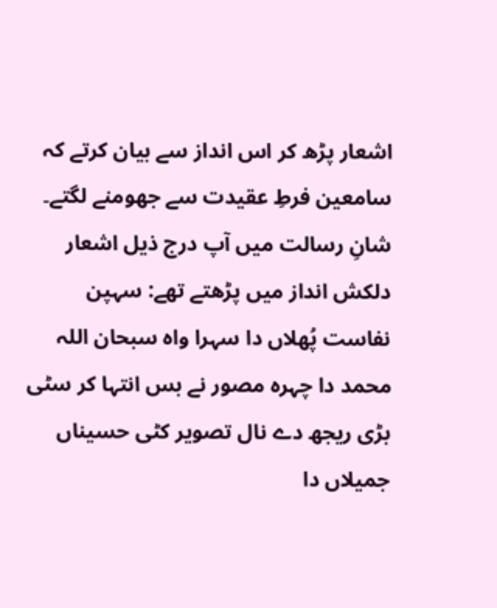اشعار پڑھ کر اس انداز سے بیان کرتے کہ سامعین فرطِ عقیدت سے جھومنے لگتے۔ شانِ رسالت میں آپ درج ذیل اشعار دلکش انداز میں پڑھتے تھے: سہپن نفاست پُھلاں دا سہرا واہ سبحان اللہ محمد دا چہرہ مصور نے بس انتہا کر سٹی بڑی ریجھ دے نال تصویر کٹی حسیناں جمیلاں دا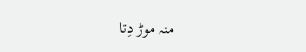منہ موڑ دِتا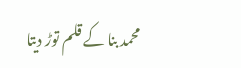محمد بنا کے قلم توڑ دیتا